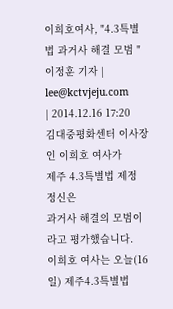이희호여사, "4.3특별법 과거사 해결 모범 "
이정훈 기자 | lee@kctvjeju.com
| 2014.12.16 17:20
김대중평화센터 이사장인 이희호 여사가
제주 4.3특별법 제정 정신은
과거사 해결의 모범이라고 평가했습니다.
이희호 여사는 오늘(16일) 제주4.3특별법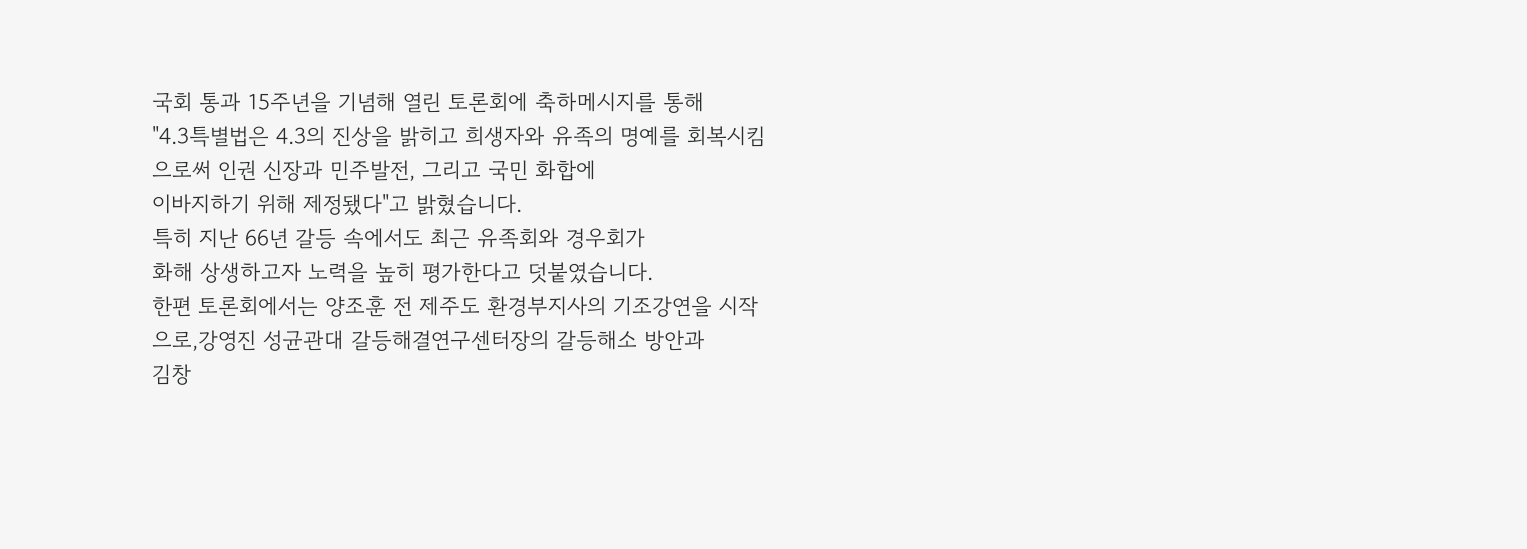국회 통과 15주년을 기념해 열린 토론회에 축하메시지를 통해
"4.3특별법은 4.3의 진상을 밝히고 희생자와 유족의 명예를 회복시킴으로써 인권 신장과 민주발전, 그리고 국민 화합에
이바지하기 위해 제정됐다"고 밝혔습니다.
특히 지난 66년 갈등 속에서도 최근 유족회와 경우회가
화해 상생하고자 노력을 높히 평가한다고 덧붙였습니다.
한편 토론회에서는 양조훈 전 제주도 환경부지사의 기조강연을 시작으로,강영진 성균관대 갈등해결연구센터장의 갈등해소 방안과
김창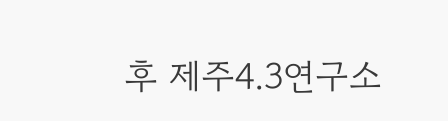후 제주4.3연구소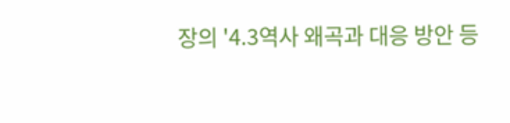장의 '4.3역사 왜곡과 대응 방안 등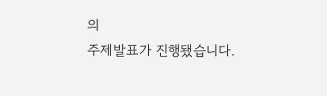의
주제발표가 진행됐습니다.